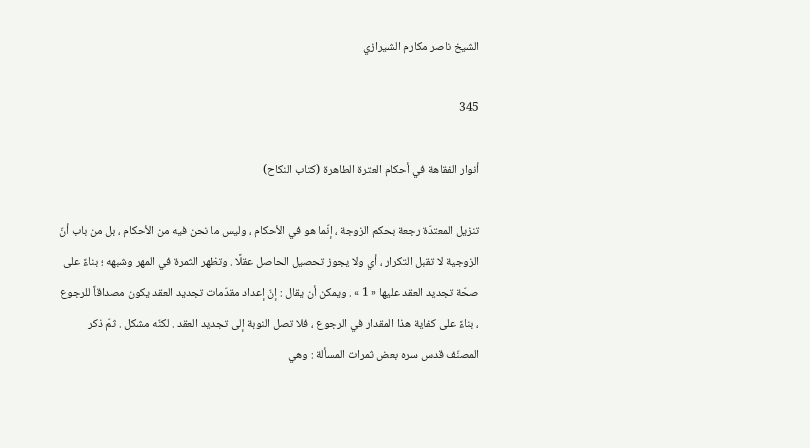الشيخ ناصر مكارم الشيرازي

345

أنوار الفقاهة في أحكام العترة الطاهرة (كتاب النكاح)

تنزيل المعتدّة رجعة بحكم الزوجة ، إنّما هو في الأحكام ، وليس ما نحن فيه من الأحكام ، بل من باب أنّ الزوجية لا تقبل التكرار ، أي ولا يجوز تحصيل الحاصل عقلًا . وتظهر الثمرة في المهر وشبهه ؛ بناءً على صحّة تجديد العقد عليها « 1 » . ويمكن أن يقال : إنّ إعداد مقدّمات تجديد العقد يكون مصداقاً للرجوع ، بناءً على كفاية هذا المقدار في الرجوع ، فلا تصل النوبة إلى تجديد العقد . لكنّه مشكل . ثمّ ذكر المصنّف قدس سره بعض ثمرات المسألة : وهي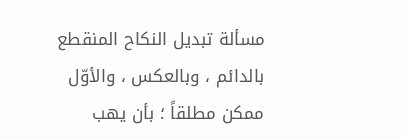مسألة تبديل النكاح المنقطع بالدائم ، وبالعكس ، والأوّل ممكن مطلقاً ؛ بأن يهب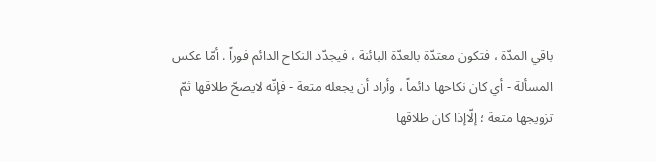باقي المدّة ، فتكون معتدّة بالعدّة البائنة ، فيجدّد النكاح الدائم فوراً . أمّا عكس المسألة - أي كان نكاحها دائماً ، وأراد أن يجعله متعة - فإنّه لايصحّ طلاقها ثمّ تزويجها متعة ؛ إلّاإذا كان طلاقها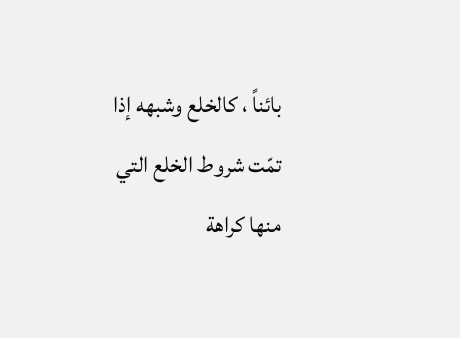بائناً ، كالخلع وشبهه إذا تمّت شروط الخلع التي منها كراهة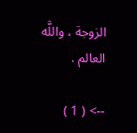الزوجة ، واللَّه العالم .

--> ( 1 )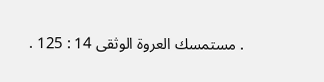. مستمسك العروة الوثقى 14 : 125 .